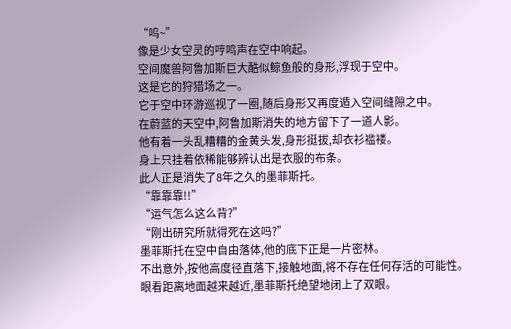“呜~”
像是少女空灵的哼鸣声在空中响起。
空间魔兽阿鲁加斯巨大酷似鲸鱼般的身形,浮现于空中。
这是它的狩猎场之一。
它于空中环游巡视了一圈,随后身形又再度遁入空间缝隙之中。
在蔚蓝的天空中,阿鲁加斯消失的地方留下了一道人影。
他有着一头乱糟糟的金黄头发,身形挺拔,却衣衫褴褛。
身上只挂着依稀能够辨认出是衣服的布条。
此人正是消失了8年之久的墨菲斯托。
“靠靠靠!!”
“运气怎么这么背?”
“刚出研究所就得死在这吗?”
墨菲斯托在空中自由落体,他的底下正是一片密林。
不出意外,按他高度径直落下,接触地面,将不存在任何存活的可能性。
眼看距离地面越来越近,墨菲斯托绝望地闭上了双眼。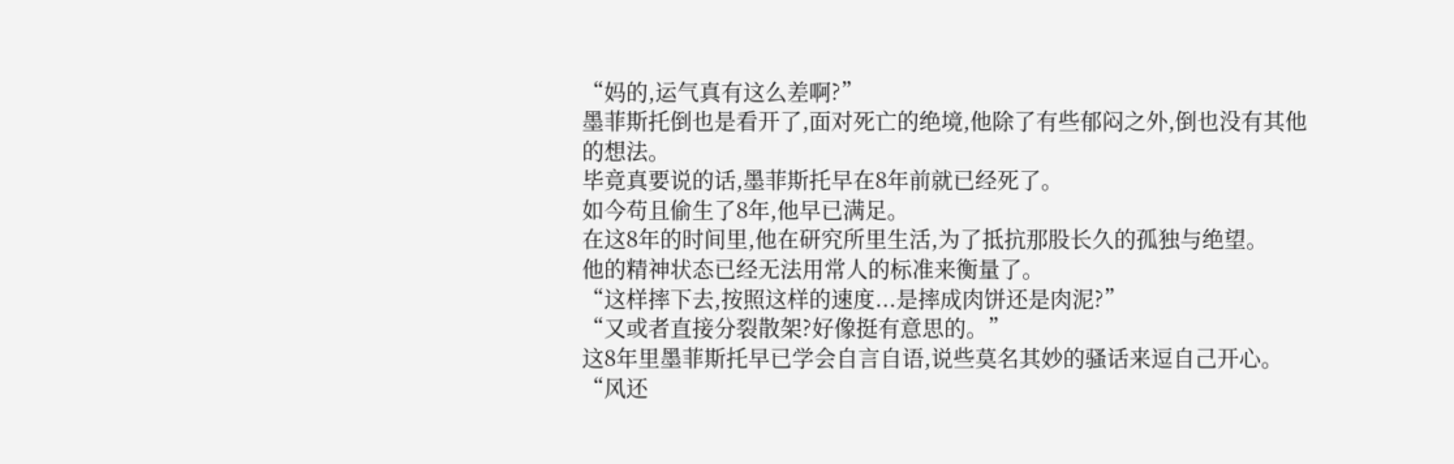“妈的,运气真有这么差啊?”
墨菲斯托倒也是看开了,面对死亡的绝境,他除了有些郁闷之外,倒也没有其他的想法。
毕竟真要说的话,墨菲斯托早在8年前就已经死了。
如今苟且偷生了8年,他早已满足。
在这8年的时间里,他在研究所里生活,为了抵抗那股长久的孤独与绝望。
他的精神状态已经无法用常人的标准来衡量了。
“这样摔下去,按照这样的速度...是摔成肉饼还是肉泥?”
“又或者直接分裂散架?好像挺有意思的。”
这8年里墨菲斯托早已学会自言自语,说些莫名其妙的骚话来逗自己开心。
“风还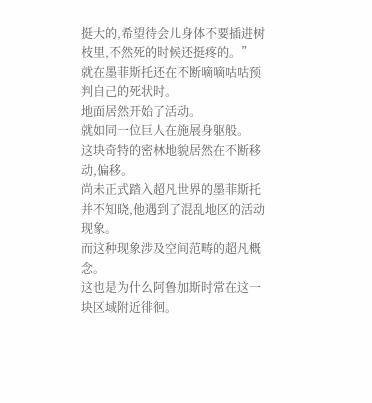挺大的,希望待会儿身体不要插进树枝里,不然死的时候还挺疼的。”
就在墨菲斯托还在不断嘀嘀咕咕预判自己的死状时。
地面居然开始了活动。
就如同一位巨人在施展身躯般。
这块奇特的密林地貌居然在不断移动,偏移。
尚未正式踏入超凡世界的墨菲斯托并不知晓,他遇到了混乱地区的活动现象。
而这种现象涉及空间范畴的超凡概念。
这也是为什么阿鲁加斯时常在这一块区域附近徘徊。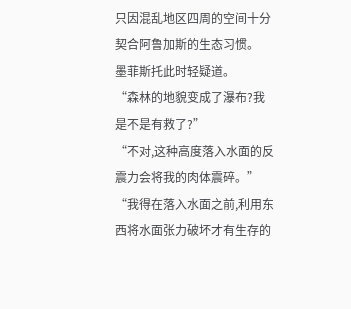只因混乱地区四周的空间十分契合阿鲁加斯的生态习惯。
墨菲斯托此时轻疑道。
“森林的地貌变成了瀑布?我是不是有救了?”
“不对,这种高度落入水面的反震力会将我的肉体震碎。”
“我得在落入水面之前,利用东西将水面张力破坏才有生存的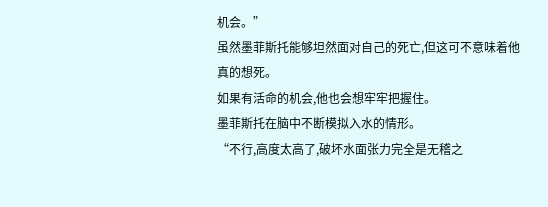机会。”
虽然墨菲斯托能够坦然面对自己的死亡,但这可不意味着他真的想死。
如果有活命的机会,他也会想牢牢把握住。
墨菲斯托在脑中不断模拟入水的情形。
“不行,高度太高了,破坏水面张力完全是无稽之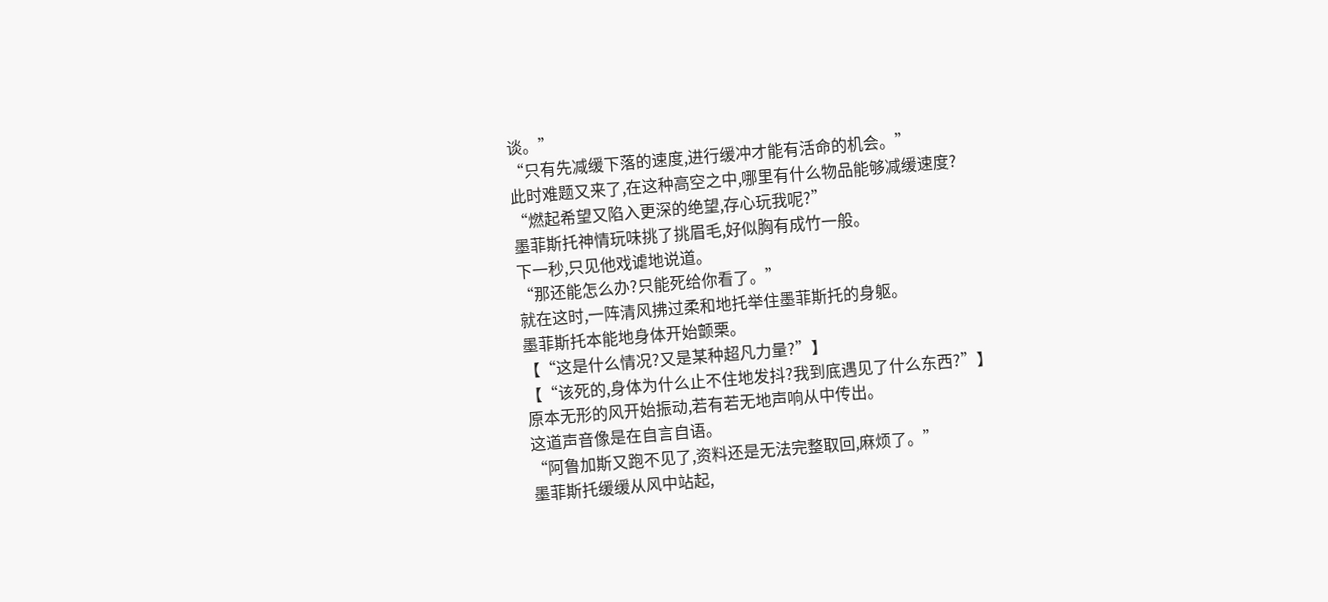谈。”
“只有先减缓下落的速度,进行缓冲才能有活命的机会。”
此时难题又来了,在这种高空之中,哪里有什么物品能够减缓速度?
“燃起希望又陷入更深的绝望,存心玩我呢?”
墨菲斯托神情玩味挑了挑眉毛,好似胸有成竹一般。
下一秒,只见他戏谑地说道。
“那还能怎么办?只能死给你看了。”
就在这时,一阵清风拂过柔和地托举住墨菲斯托的身躯。
墨菲斯托本能地身体开始颤栗。
【“这是什么情况?又是某种超凡力量?”】
【“该死的,身体为什么止不住地发抖?我到底遇见了什么东西?”】
原本无形的风开始振动,若有若无地声响从中传出。
这道声音像是在自言自语。
“阿鲁加斯又跑不见了,资料还是无法完整取回,麻烦了。”
墨菲斯托缓缓从风中站起,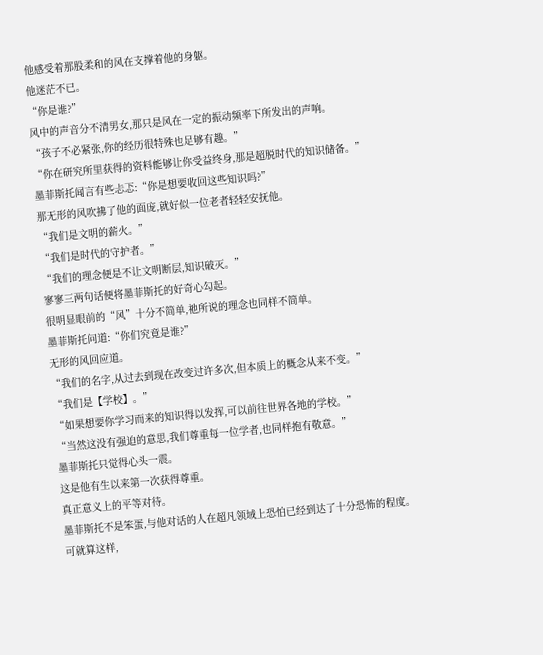他感受着那股柔和的风在支撑着他的身躯。
他迷茫不已。
“你是谁?”
风中的声音分不清男女,那只是风在一定的振动频率下所发出的声响。
“孩子不必紧张,你的经历很特殊也足够有趣。”
“你在研究所里获得的资料能够让你受益终身,那是超脱时代的知识储备。”
墨菲斯托闻言有些忐忑:“你是想要收回这些知识吗?”
那无形的风吹拂了他的面庞,就好似一位老者轻轻安抚他。
“我们是文明的薪火。”
“我们是时代的守护者。”
“我们的理念便是不让文明断层,知识破灭。”
寥寥三两句话便将墨菲斯托的好奇心勾起。
很明显眼前的“风”十分不简单,祂所说的理念也同样不简单。
墨菲斯托问道:“你们究竟是谁?”
无形的风回应道。
“我们的名字,从过去到现在改变过许多次,但本质上的概念从来不变。”
“我们是【学校】。”
“如果想要你学习而来的知识得以发挥,可以前往世界各地的学校。”
“当然这没有强迫的意思,我们尊重每一位学者,也同样抱有敬意。”
墨菲斯托只觉得心头一震。
这是他有生以来第一次获得尊重。
真正意义上的平等对待。
墨菲斯托不是笨蛋,与他对话的人在超凡领域上恐怕已经到达了十分恐怖的程度。
可就算这样,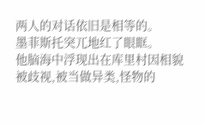两人的对话依旧是相等的。
墨菲斯托突兀地红了眼眶。
他脑海中浮现出在库里村因相貌被歧视,被当做异类,怪物的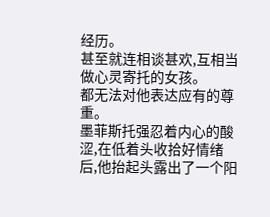经历。
甚至就连相谈甚欢,互相当做心灵寄托的女孩。
都无法对他表达应有的尊重。
墨菲斯托强忍着内心的酸涩,在低着头收拾好情绪后,他抬起头露出了一个阳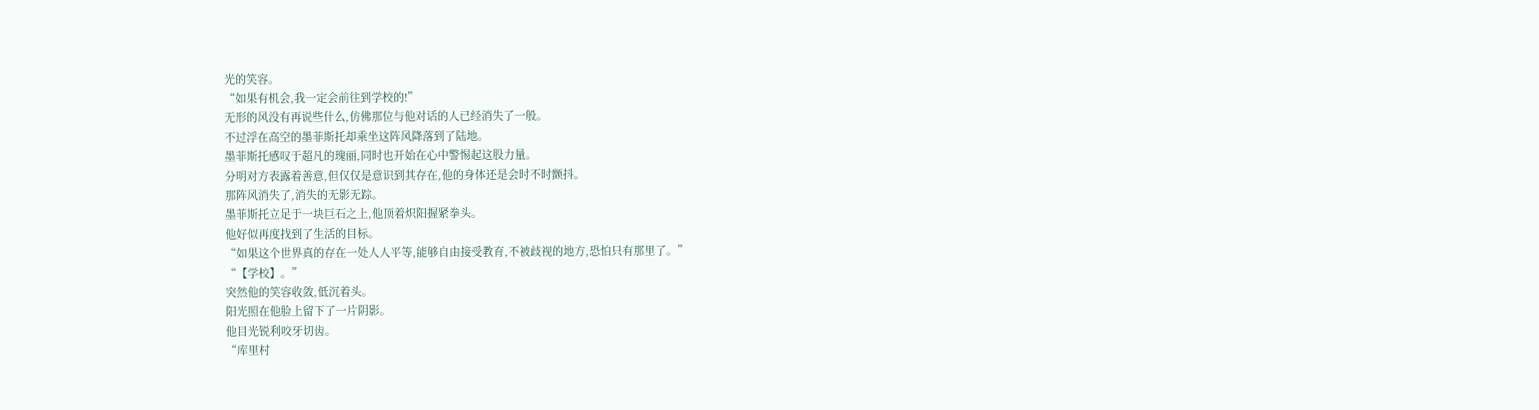光的笑容。
“如果有机会,我一定会前往到学校的!”
无形的风没有再说些什么,仿佛那位与他对话的人已经消失了一般。
不过浮在高空的墨菲斯托却乘坐这阵风降落到了陆地。
墨菲斯托感叹于超凡的瑰丽,同时也开始在心中警惕起这股力量。
分明对方表露着善意,但仅仅是意识到其存在,他的身体还是会时不时颤抖。
那阵风消失了,消失的无影无踪。
墨菲斯托立足于一块巨石之上,他顶着炽阳握紧拳头。
他好似再度找到了生活的目标。
“如果这个世界真的存在一处人人平等,能够自由接受教育,不被歧视的地方,恐怕只有那里了。”
“【学校】。”
突然他的笑容收敛,低沉着头。
阳光照在他脸上留下了一片阴影。
他目光锐利咬牙切齿。
“库里村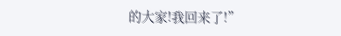的大家!我回来了!”